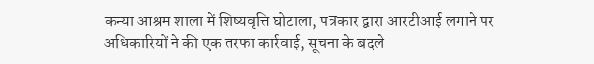कन्या आश्रम शाला में शिष्यवृत्ति घोटाला, पत्रकार द्वारा आरटीआई लगाने पर अधिकारियों ने की एक तरफा कार्रवाई, सूचना के बदले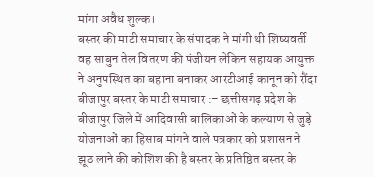मांगा अवैध शुल्क।
बस्तर की माटी समाचार के संपादक ने मांगी थी शिष्यवर्ती वह साबुन तेल वितरण की पंजीयन लेकिन सहायक आयुक्त ने अनुपस्थित का बहाना बनाकर आरटीआई कानून को रौंदा
बीजापुर बस्तर के माटी समाचार :– छत्तीसगढ़ प्रदेश के बीजापुर जिले में आदिवासी बालिकाओं के कल्याण से जुड़े योजनाओं का हिसाब मांगने वाले पत्रकार को प्रशासन ने झूठ लाने की कोशिश की है बस्तर के प्रतिष्ठित बस्तर के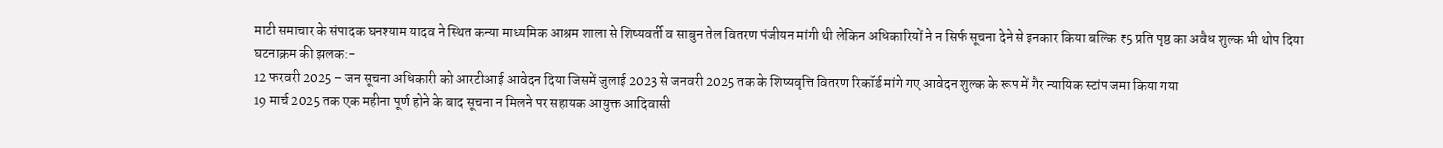माटी समाचार के संपादक घनश्याम यादव ने स्थित कन्या माध्यमिक आश्रम शाला से शिष्यवर्ती व साबुन तेल वितरण पंजीयन मांगी थी लेकिन अधिकारियों ने न सिर्फ सूचना देने से इनकार किया बल्कि ₹5 प्रति पृष्ठ का अवैध शुल्क भी थोप दिया
घटनाक्रम की झलक:-
12 फरवरी 2025 – जन सूचना अधिकारी को आरटीआई आवेदन दिया जिसमें जुलाई 2023 से जनवरी 2025 तक के शिष्यवृत्ति वितरण रिकॉर्ड मांगे गए आवेदन शुल्क के रूप में गैर न्यायिक स्टांप जमा किया गया
19 मार्च 2025 तक एक महीना पूर्ण होने के बाद सूचना न मिलने पर सहायक आयुक्त आदिवासी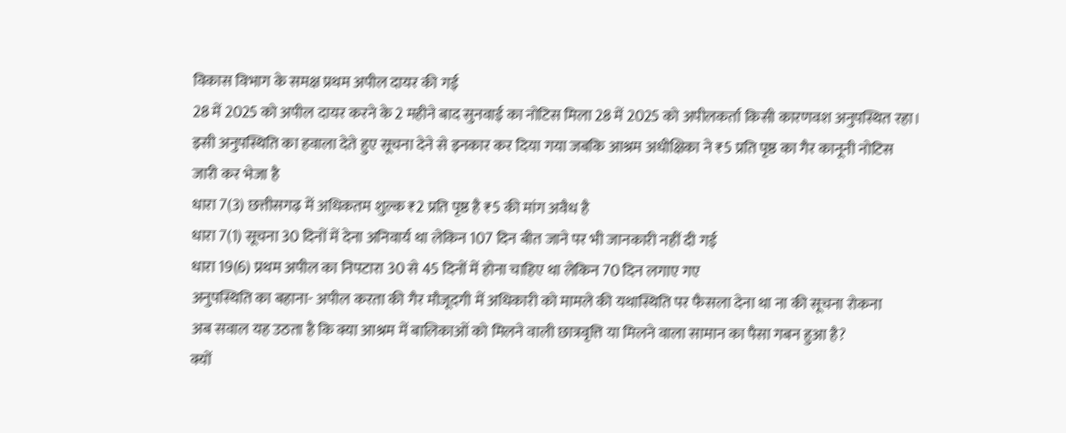विकास विभाग के समक्ष प्रथम अपील दायर की गई
28 में 2025 को अपील दायर करने के 2 महीने बाद सुनवाई का नोटिस मिला 28 में 2025 को अपीलकर्ता किसी कारणवश अनुपस्थित रहा। इसी अनुपस्थिति का हवाला देते हुए सूचना देने से इनकार कर दिया गया जबकि आश्रम अधीक्षिका ने ₹5 प्रति पृष्ठ का गैर कानूनी नोटिस जारी कर भेजा है
धारा 7(3) छत्तीसगढ़ में अधिकतम शुल्क ₹2 प्रति पृष्ठ है ₹5 की मांग अवैध है
धारा 7(1) सूचना 30 दिनों में देना अनिवार्य था लेकिन 107 दिन बीत जाने पर भी जानकारी नहीं दी गई
धारा 19(6) प्रथम अपील का निपटारा 30 से 45 दिनों में होना चाहिए था लेकिन 70 दिन लगाए गए
अनुपस्थिति का बहाना- अपील करता की गैर मौजूदगी में अधिकारी को मामले की यथास्थिति पर फैसला देना था ना की सूचना रोकना
अब सवाल यह उठता है कि क्या आश्रम में बालिकाओं को मिलने वाली छात्रवृत्ति या मिलने वाला सामान का पैसा गबन हुआ है?
क्यों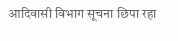आदिवासी विभाग सूचना छिपा रहा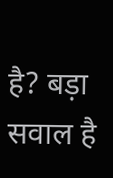है? बड़ा सवाल है